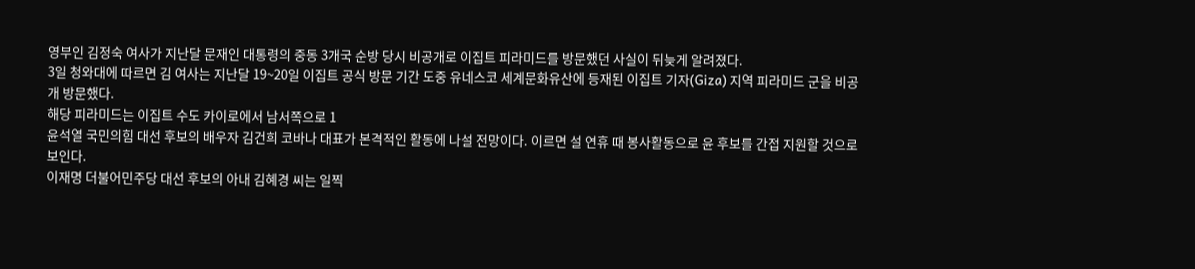영부인 김정숙 여사가 지난달 문재인 대통령의 중동 3개국 순방 당시 비공개로 이집트 피라미드를 방문했던 사실이 뒤늦게 알려졌다.
3일 청와대에 따르면 김 여사는 지난달 19~20일 이집트 공식 방문 기간 도중 유네스코 세계문화유산에 등재된 이집트 기자(Giza) 지역 피라미드 군을 비공개 방문했다.
해당 피라미드는 이집트 수도 카이로에서 남서쪽으로 1
윤석열 국민의힘 대선 후보의 배우자 김건희 코바나 대표가 본격적인 활동에 나설 전망이다. 이르면 설 연휴 때 봉사활동으로 윤 후보를 간접 지원할 것으로 보인다.
이재명 더불어민주당 대선 후보의 아내 김혜경 씨는 일찍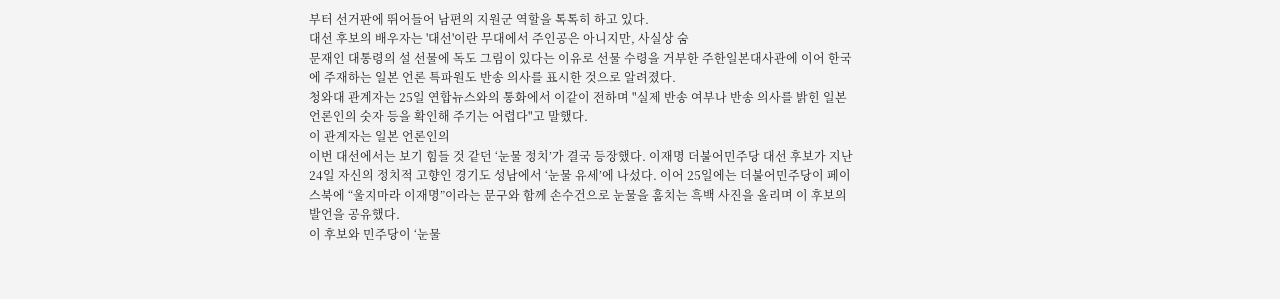부터 선거판에 뛰어들어 남편의 지원군 역할을 톡톡히 하고 있다.
대선 후보의 배우자는 '대선'이란 무대에서 주인공은 아니지만, 사실상 숨
문재인 대통령의 설 선물에 독도 그림이 있다는 이유로 선물 수령을 거부한 주한일본대사관에 이어 한국에 주재하는 일본 언론 특파원도 반송 의사를 표시한 것으로 알려졌다.
청와대 관계자는 25일 연합뉴스와의 통화에서 이같이 전하며 "실제 반송 여부나 반송 의사를 밝힌 일본 언론인의 숫자 등을 확인해 주기는 어렵다"고 말했다.
이 관계자는 일본 언론인의
이번 대선에서는 보기 힘들 것 같던 ‘눈물 정치’가 결국 등장했다. 이재명 더불어민주당 대선 후보가 지난 24일 자신의 정치적 고향인 경기도 성남에서 ‘눈물 유세’에 나섰다. 이어 25일에는 더불어민주당이 페이스북에 “울지마라 이재명”이라는 문구와 함께 손수건으로 눈물을 훔치는 흑백 사진을 올리며 이 후보의 발언을 공유했다.
이 후보와 민주당이 ‘눈물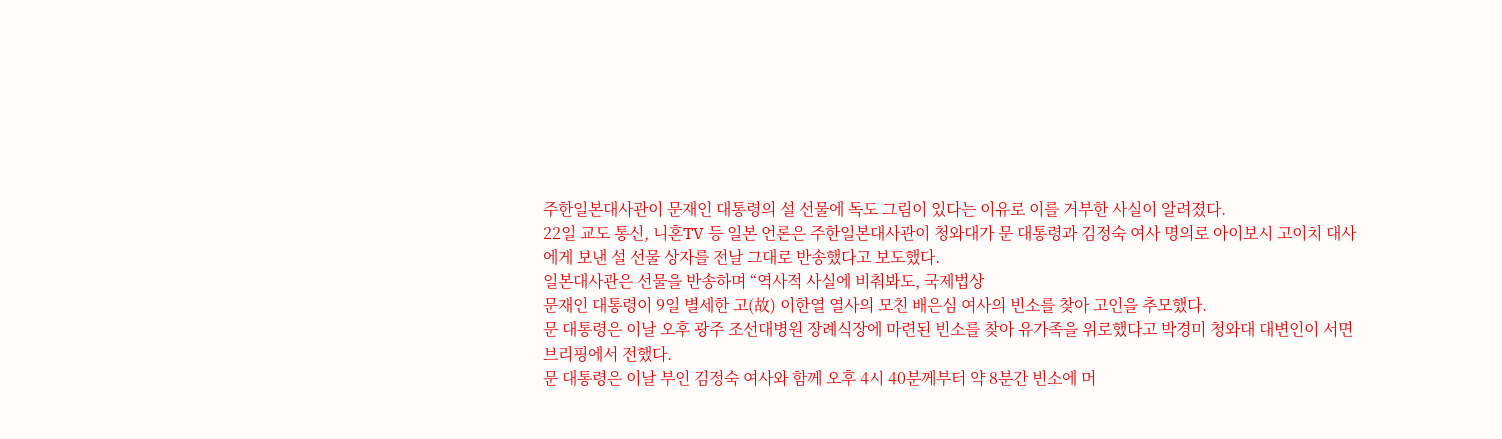주한일본대사관이 문재인 대통령의 설 선물에 독도 그림이 있다는 이유로 이를 거부한 사실이 알려졌다.
22일 교도 통신, 니혼TV 등 일본 언론은 주한일본대사관이 청와대가 문 대통령과 김정숙 여사 명의로 아이보시 고이치 대사에게 보낸 설 선물 상자를 전날 그대로 반송했다고 보도했다.
일본대사관은 선물을 반송하며 “역사적 사실에 비춰봐도, 국제법상
문재인 대통령이 9일 별세한 고(故) 이한열 열사의 모친 배은심 여사의 빈소를 찾아 고인을 추모했다.
문 대통령은 이날 오후 광주 조선대병원 장례식장에 마련된 빈소를 찾아 유가족을 위로했다고 박경미 청와대 대변인이 서면브리핑에서 전했다.
문 대통령은 이날 부인 김정숙 여사와 함께 오후 4시 40분께부터 약 8분간 빈소에 머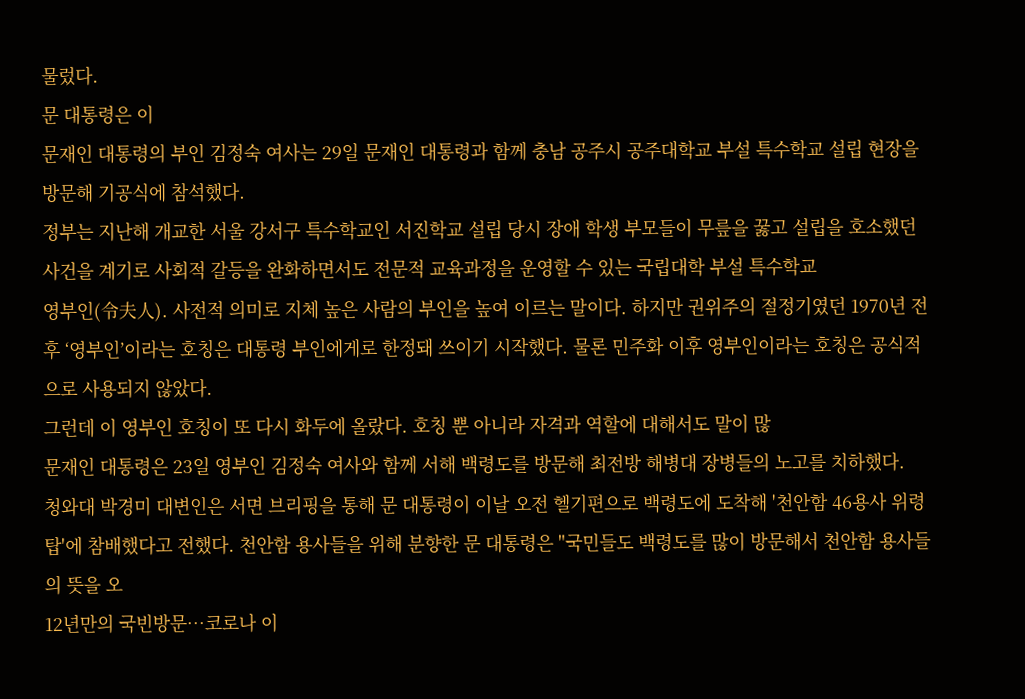물렀다.
문 대통령은 이
문재인 대통령의 부인 김정숙 여사는 29일 문재인 대통령과 함께 충남 공주시 공주대학교 부설 특수학교 설립 현장을 방문해 기공식에 참석했다.
정부는 지난해 개교한 서울 강서구 특수학교인 서진학교 설립 당시 장애 학생 부모들이 무릎을 꿇고 설립을 호소했던 사건을 계기로 사회적 갈등을 완화하면서도 전문적 교육과정을 운영할 수 있는 국립대학 부설 특수학교
영부인(令夫人). 사전적 의미로 지체 높은 사람의 부인을 높여 이르는 말이다. 하지만 권위주의 절정기였던 1970년 전후 ‘영부인’이라는 호칭은 대통령 부인에게로 한정돼 쓰이기 시작했다. 물론 민주화 이후 영부인이라는 호칭은 공식적으로 사용되지 않았다.
그런데 이 영부인 호칭이 또 다시 화두에 올랐다. 호칭 뿐 아니라 자격과 역할에 대해서도 말이 많
문재인 대통령은 23일 영부인 김정숙 여사와 함께 서해 백령도를 방문해 최전방 해병대 장병들의 노고를 치하했다.
청와대 박경미 대변인은 서면 브리핑을 통해 문 대통령이 이날 오전 헬기편으로 백령도에 도착해 '천안함 46용사 위령탑'에 참배했다고 전했다. 천안함 용사들을 위해 분향한 문 대통령은 "국민들도 백령도를 많이 방문해서 천안함 용사들의 뜻을 오
12년만의 국빈방문…코로나 이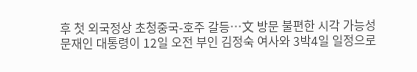후 첫 외국정상 초청중국-호주 갈등…文 방문 불편한 시각 가능성
문재인 대통령이 12일 오전 부인 김정숙 여사와 3박4일 일정으로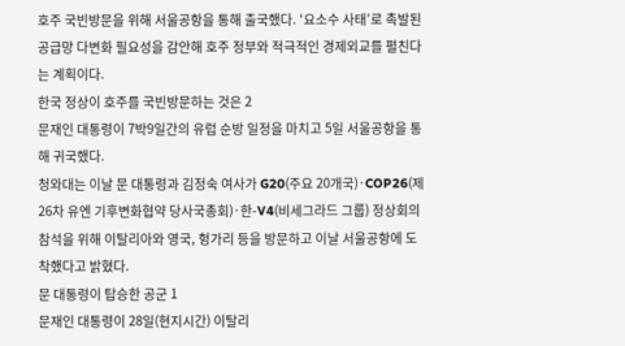호주 국빈방문을 위해 서울공항을 통해 출국했다. ‘요소수 사태’로 촉발된 공급망 다변화 필요성을 감안해 호주 정부와 적극적인 경제외교를 펼친다는 계획이다.
한국 정상이 호주를 국빈방문하는 것은 2
문재인 대통령이 7박9일간의 유럽 순방 일정을 마치고 5일 서울공항을 통해 귀국했다.
청와대는 이날 문 대통령과 김정숙 여사가 G20(주요 20개국)·COP26(제26차 유엔 기후변화협약 당사국총회)·한-V4(비세그라드 그룹) 정상회의 참석을 위해 이탈리아와 영국, 헝가리 등을 방문하고 이날 서울공항에 도착했다고 밝혔다.
문 대통령이 탑승한 공군 1
문재인 대통령이 28일(현지시간) 이탈리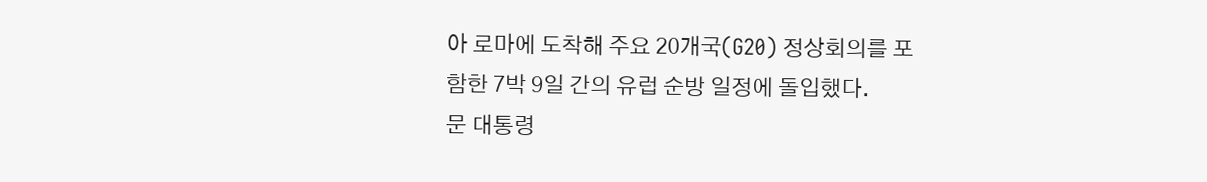아 로마에 도착해 주요 20개국(G20) 정상회의를 포함한 7박 9일 간의 유럽 순방 일정에 돌입했다.
문 대통령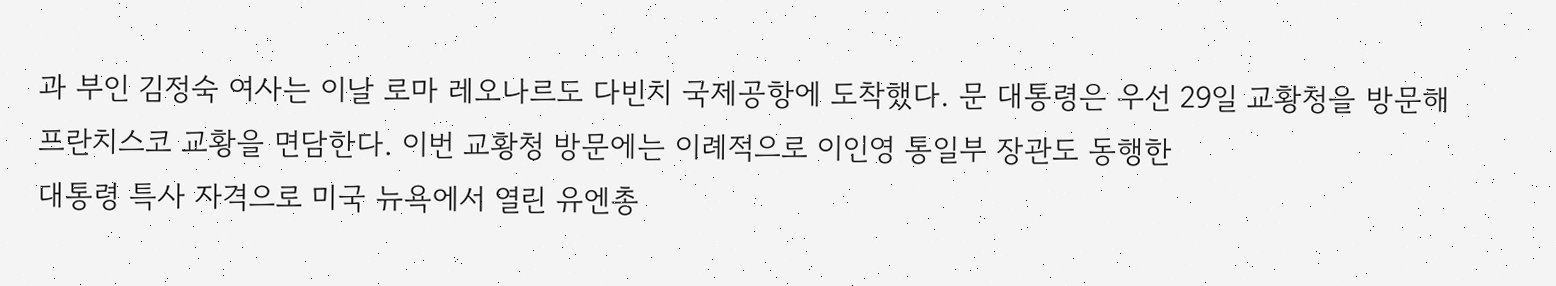과 부인 김정숙 여사는 이날 로마 레오나르도 다빈치 국제공항에 도착했다. 문 대통령은 우선 29일 교황청을 방문해 프란치스코 교황을 면담한다. 이번 교황청 방문에는 이례적으로 이인영 통일부 장관도 동행한
대통령 특사 자격으로 미국 뉴욕에서 열린 유엔총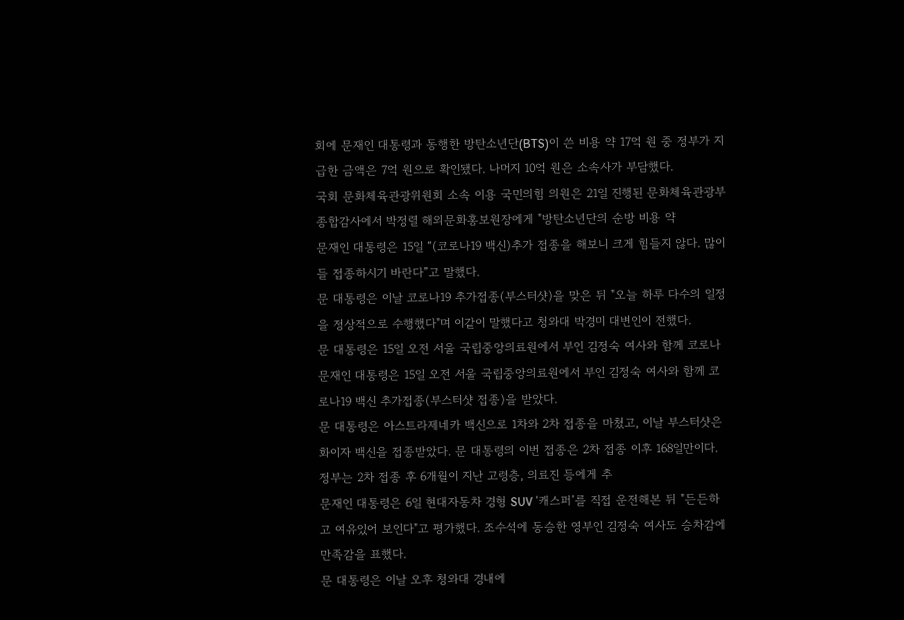회에 문재인 대통령과 동행한 방탄소년단(BTS)이 쓴 비용 약 17억 원 중 정부가 지급한 금액은 7억 원으로 확인됐다. 나머지 10억 원은 소속사가 부담했다.
국회 문화체육관광위원회 소속 이용 국민의힘 의원은 21일 진행된 문화체육관광부 종합감사에서 박정렬 해외문화홍보원장에게 "방탄소년단의 순방 비용 약
문재인 대통령은 15일 “(코로나19 백신)추가 접종을 해보니 크게 힘들지 않다. 많이들 접종하시기 바란다”고 말했다.
문 대통령은 이날 코로나19 추가접종(부스터샷)을 맞은 뒤 "오늘 하루 다수의 일정을 정상적으로 수행했다"며 이같이 말했다고 청와대 박경미 대변인이 전했다.
문 대통령은 15일 오전 서울 국립중앙의료원에서 부인 김정숙 여사와 함께 코로나
문재인 대통령은 15일 오전 서울 국립중앙의료원에서 부인 김정숙 여사와 함께 코로나19 백신 추가접종(부스터샷 접종)을 받았다.
문 대통령은 아스트라제네카 백신으로 1차와 2차 접종을 마쳤고, 이날 부스터샷은 화이자 백신을 접종받았다. 문 대통령의 이번 접종은 2차 접종 이후 168일만이다.
정부는 2차 접종 후 6개월이 지난 고령층, 의료진 등에게 추
문재인 대통령은 6일 현대자동차 경형 SUV ‘캐스퍼’를 직접 운전해본 뒤 "든든하고 여유있어 보인다"고 평가했다. 조수석에 동승한 영부인 김정숙 여사도 승차감에 만족감을 표했다.
문 대통령은 이날 오후 청와대 경내에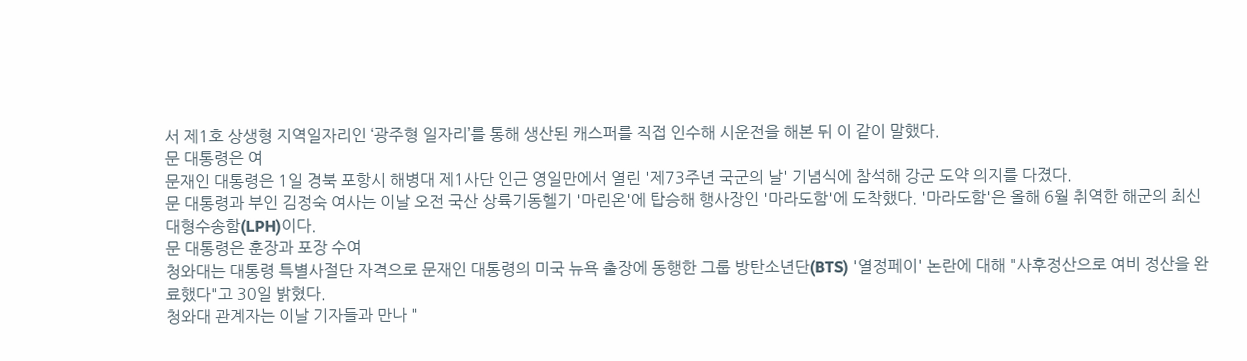서 제1호 상생형 지역일자리인 ‘광주형 일자리’를 통해 생산된 캐스퍼를 직접 인수해 시운전을 해본 뒤 이 같이 말했다.
문 대통령은 여
문재인 대통령은 1일 경북 포항시 해병대 제1사단 인근 영일만에서 열린 '제73주년 국군의 날' 기념식에 참석해 강군 도약 의지를 다졌다.
문 대통령과 부인 김정숙 여사는 이날 오전 국산 상륙기동헬기 '마린온'에 탑승해 행사장인 '마라도함'에 도착했다. '마라도함'은 올해 6월 취역한 해군의 최신 대형수송함(LPH)이다.
문 대통령은 훈장과 포장 수여
청와대는 대통령 특별사절단 자격으로 문재인 대통령의 미국 뉴욕 출장에 동행한 그룹 방탄소년단(BTS) '열정페이' 논란에 대해 "사후정산으로 여비 정산을 완료했다"고 30일 밝혔다.
청와대 관계자는 이날 기자들과 만나 "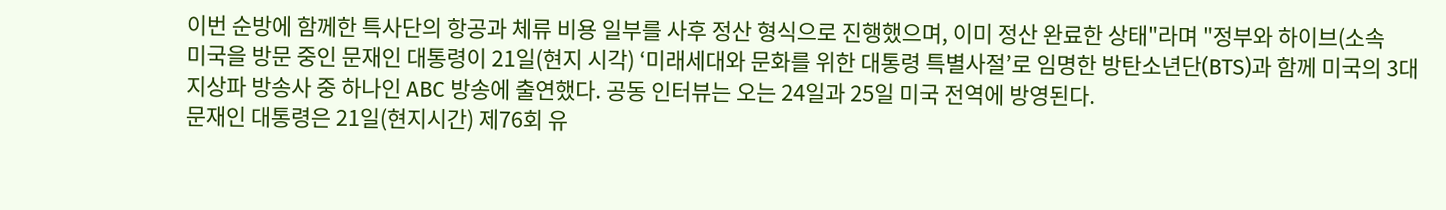이번 순방에 함께한 특사단의 항공과 체류 비용 일부를 사후 정산 형식으로 진행했으며, 이미 정산 완료한 상태"라며 "정부와 하이브(소속
미국을 방문 중인 문재인 대통령이 21일(현지 시각) ‘미래세대와 문화를 위한 대통령 특별사절’로 임명한 방탄소년단(BTS)과 함께 미국의 3대 지상파 방송사 중 하나인 ABC 방송에 출연했다. 공동 인터뷰는 오는 24일과 25일 미국 전역에 방영된다.
문재인 대통령은 21일(현지시간) 제76회 유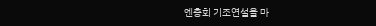엔총회 기조연설을 마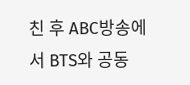친 후 ABC방송에서 BTS와 공동